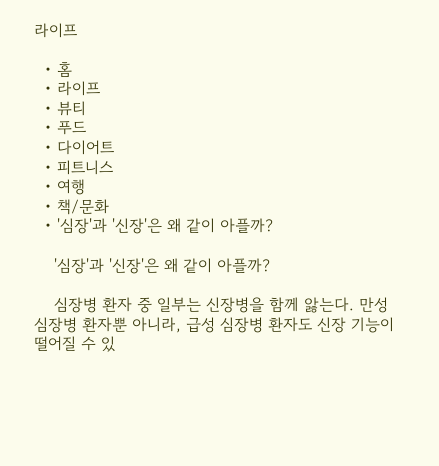라이프

  • 홈
  • 라이프
  • 뷰티
  • 푸드
  • 다이어트
  • 피트니스
  • 여행
  • 책/문화
  • '심장'과 '신장'은 왜 같이 아플까?

    '심장'과 '신장'은 왜 같이 아플까?

    심장병 환자 중 일부는 신장병을 함께 앓는다. 만성 심장병 환자뿐 아니라, 급성 심장병 환자도 신장 기능이 떨어질 수 있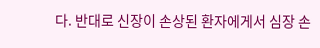다. 반대로 신장이 손상된 환자에게서 심장 손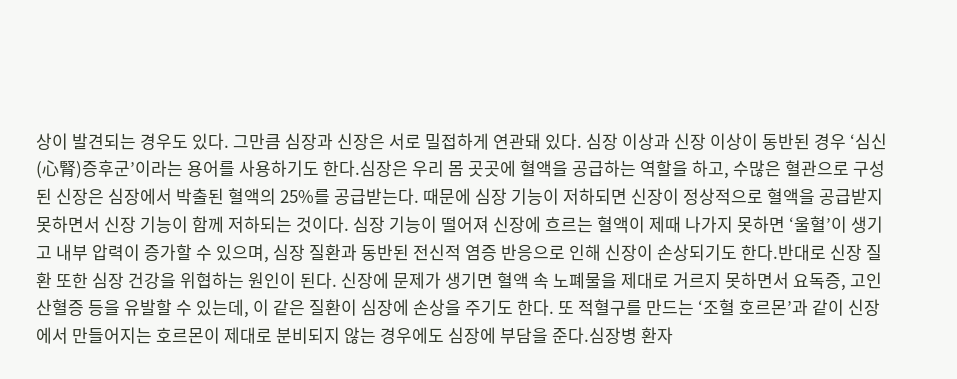상이 발견되는 경우도 있다. 그만큼 심장과 신장은 서로 밀접하게 연관돼 있다. 심장 이상과 신장 이상이 동반된 경우 ‘심신(心腎)증후군’이라는 용어를 사용하기도 한다.심장은 우리 몸 곳곳에 혈액을 공급하는 역할을 하고, 수많은 혈관으로 구성된 신장은 심장에서 박출된 혈액의 25%를 공급받는다. 때문에 심장 기능이 저하되면 신장이 정상적으로 혈액을 공급받지 못하면서 신장 기능이 함께 저하되는 것이다. 심장 기능이 떨어져 신장에 흐르는 혈액이 제때 나가지 못하면 ‘울혈’이 생기고 내부 압력이 증가할 수 있으며, 심장 질환과 동반된 전신적 염증 반응으로 인해 신장이 손상되기도 한다.반대로 신장 질환 또한 심장 건강을 위협하는 원인이 된다. 신장에 문제가 생기면 혈액 속 노폐물을 제대로 거르지 못하면서 요독증, 고인산혈증 등을 유발할 수 있는데, 이 같은 질환이 심장에 손상을 주기도 한다. 또 적혈구를 만드는 ‘조혈 호르몬’과 같이 신장에서 만들어지는 호르몬이 제대로 분비되지 않는 경우에도 심장에 부담을 준다.심장병 환자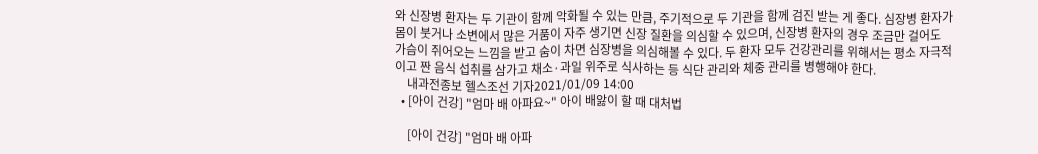와 신장병 환자는 두 기관이 함께 악화될 수 있는 만큼, 주기적으로 두 기관을 함께 검진 받는 게 좋다. 심장병 환자가 몸이 붓거나 소변에서 많은 거품이 자주 생기면 신장 질환을 의심할 수 있으며, 신장병 환자의 경우 조금만 걸어도 가슴이 쥐어오는 느낌을 받고 숨이 차면 심장병을 의심해볼 수 있다. 두 환자 모두 건강관리를 위해서는 평소 자극적이고 짠 음식 섭취를 삼가고 채소·과일 위주로 식사하는 등 식단 관리와 체중 관리를 병행해야 한다.
    내과전종보 헬스조선 기자2021/01/09 14:00
  • [아이 건강] "엄마 배 아파요~" 아이 배앓이 할 때 대처법

    [아이 건강] "엄마 배 아파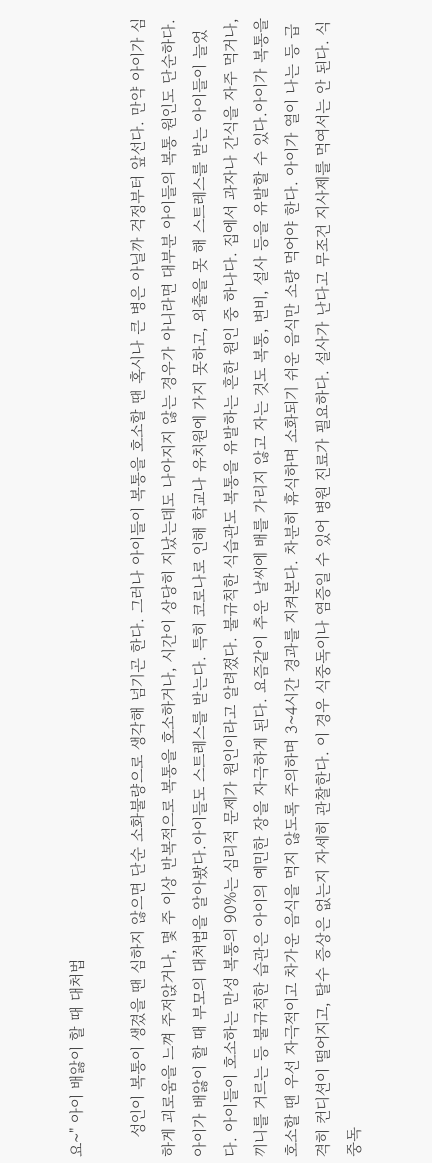요~" 아이 배앓이 할 때 대처법

    성인이 복통이 생겼을 땐 심하지 않으면 단순 소화불량으로 생각해 넘기곤 한다. 그러나 아이들이 복통을 호소할 땐 혹시나 큰 병은 아닐까 걱정부터 앞선다. 만약 아이가 심하게 괴로움을 느껴 주저앉거나, 몇 주 이상 반복적으로 복통을 호소하거나, 시간이 상당히 지났는데도 나아지지 않는 경우가 아니라면 대부분 아이들의 복통 원인도 단순하다. 아이가 배앓이 할 때 부모의 대처법을 알아봤다.아이들도 스트레스를 받는다. 특히 코로나로 인해 학교나 유치원에 가지 못하고, 외출을 못 해 스트레스를 받는 아이들이 늘었다. 아이들이 호소하는 만성 복통의 90%는 심리적 문제가 원인이라고 알려졌다. 불규칙한 식습관도 복통을 유발하는 흔한 원인 중 하나다. 집에서 과자나 간식을 자주 먹거나, 끼니를 거르는 등 불규칙한 습관은 아이의 예민한 장을 자극하게 된다. 요즘같이 추운 날씨에 배를 가리지 않고 자는 것도 복통, 변비, 설사 등을 유발할 수 있다.아이가 복통을 호소할 땐 우선 자극적이고 차가운 음식을 먹지 않도록 주의하며 3~4시간 경과를 지켜본다. 차분히 휴식하며 소화되기 쉬운 음식만 소량 먹어야 한다. 아이가 열이 나는 등 급격히 컨디션이 떨어지고, 탈수 증상은 없는지 자세히 관찰한다. 이 경우 식중독이나 염증일 수 있어 병원 진료가 필요하다. 설사가 난다고 무조건 지사제를 먹여서는 안 된다. 식중독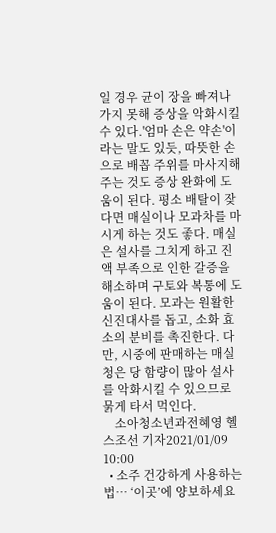일 경우 균이 장을 빠져나가지 못해 증상을 악화시킬 수 있다.'엄마 손은 약손'이라는 말도 있듯, 따뜻한 손으로 배꼽 주위를 마사지해주는 것도 증상 완화에 도움이 된다. 평소 배탈이 잦다면 매실이나 모과차를 마시게 하는 것도 좋다. 매실은 설사를 그치게 하고 진액 부족으로 인한 갈증을 해소하며 구토와 복통에 도움이 된다. 모과는 원활한 신진대사를 돕고, 소화 효소의 분비를 촉진한다. 다만, 시중에 판매하는 매실청은 당 함량이 많아 설사를 악화시킬 수 있으므로 묽게 타서 먹인다.
    소아청소년과전혜영 헬스조선 기자2021/01/09 10:00
  • 소주 건강하게 사용하는 법… ‘이곳’에 양보하세요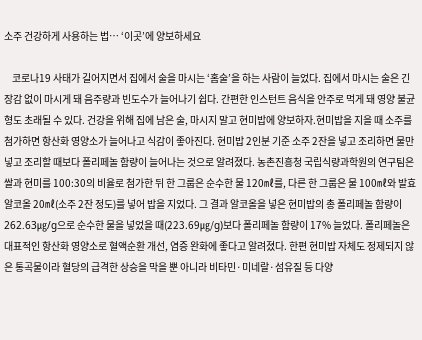소주 건강하게 사용하는 법… ‘이곳’에 양보하세요

    코로나19 사태가 길어지면서 집에서 술을 마시는 ‘홈술’을 하는 사람이 늘었다. 집에서 마시는 술은 긴장감 없이 마시게 돼 음주량과 빈도수가 늘어나기 쉽다. 간편한 인스턴트 음식을 안주로 먹게 돼 영양 불균형도 초래될 수 있다. 건강을 위해 집에 남은 술, 마시지 말고 현미밥에 양보하자.현미밥을 지을 때 소주를 첨가하면 항산화 영양소가 늘어나고 식감이 좋아진다. 현미밥 2인분 기준 소주 2잔을 넣고 조리하면 물만 넣고 조리할 때보다 폴리페놀 함량이 늘어나는 것으로 알려졌다. 농촌진흥청 국립식량과학원의 연구팀은 쌀과 현미를 100:30의 비율로 첨가한 뒤 한 그룹은 순수한 물 120㎖를, 다른 한 그룹은 물 100㎖와 발효 알코올 20㎖(소주 2잔 정도)를 넣어 밥을 지었다. 그 결과 알코올을 넣은 현미밥의 총 폴리페놀 함량이 262.63㎍/g으로 순수한 물을 넣었을 때(223.69㎍/g)보다 폴리페놀 함량이 17% 늘었다. 폴리페놀은 대표적인 항산화 영양소로 혈액순환 개선, 염증 완화에 좋다고 알려졌다. 한편 현미밥 자체도 정제되지 않은 통곡물이라 혈당의 급격한 상승을 막을 뿐 아니라 비타민·미네랄·섬유질 등 다양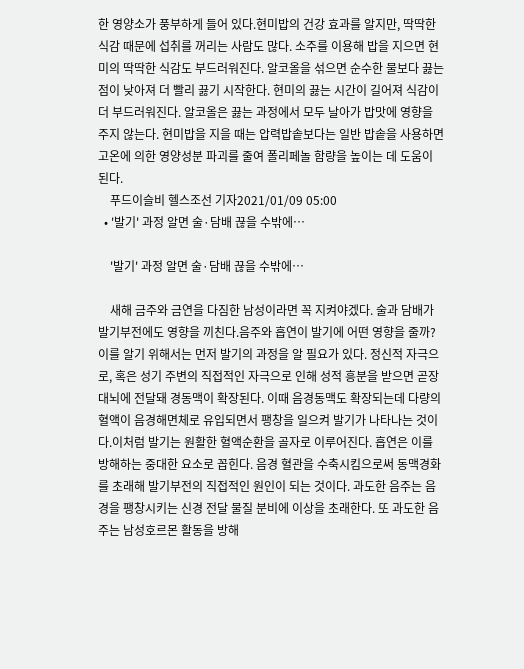한 영양소가 풍부하게 들어 있다.현미밥의 건강 효과를 알지만, 딱딱한 식감 때문에 섭취를 꺼리는 사람도 많다. 소주를 이용해 밥을 지으면 현미의 딱딱한 식감도 부드러워진다. 알코올을 섞으면 순수한 물보다 끓는점이 낮아져 더 빨리 끓기 시작한다. 현미의 끓는 시간이 길어져 식감이 더 부드러워진다. 알코올은 끓는 과정에서 모두 날아가 밥맛에 영향을 주지 않는다. 현미밥을 지을 때는 압력밥솥보다는 일반 밥솥을 사용하면 고온에 의한 영양성분 파괴를 줄여 폴리페놀 함량을 높이는 데 도움이 된다.
    푸드이슬비 헬스조선 기자2021/01/09 05:00
  • '발기' 과정 알면 술·담배 끊을 수밖에…

    '발기' 과정 알면 술·담배 끊을 수밖에…

    새해 금주와 금연을 다짐한 남성이라면 꼭 지켜야겠다. 술과 담배가 발기부전에도 영향을 끼친다.음주와 흡연이 발기에 어떤 영향을 줄까? 이를 알기 위해서는 먼저 발기의 과정을 알 필요가 있다. 정신적 자극으로, 혹은 성기 주변의 직접적인 자극으로 인해 성적 흥분을 받으면 곧장 대뇌에 전달돼 경동맥이 확장된다. 이때 음경동맥도 확장되는데 다량의 혈액이 음경해면체로 유입되면서 팽창을 일으켜 발기가 나타나는 것이다.이처럼 발기는 원활한 혈액순환을 골자로 이루어진다. 흡연은 이를 방해하는 중대한 요소로 꼽힌다. 음경 혈관을 수축시킴으로써 동맥경화를 초래해 발기부전의 직접적인 원인이 되는 것이다. 과도한 음주는 음경을 팽창시키는 신경 전달 물질 분비에 이상을 초래한다. 또 과도한 음주는 남성호르몬 활동을 방해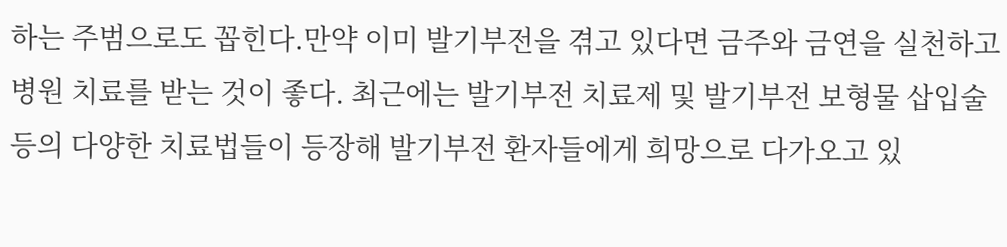하는 주범으로도 꼽힌다.만약 이미 발기부전을 겪고 있다면 금주와 금연을 실천하고 병원 치료를 받는 것이 좋다. 최근에는 발기부전 치료제 및 발기부전 보형물 삽입술 등의 다양한 치료법들이 등장해 발기부전 환자들에게 희망으로 다가오고 있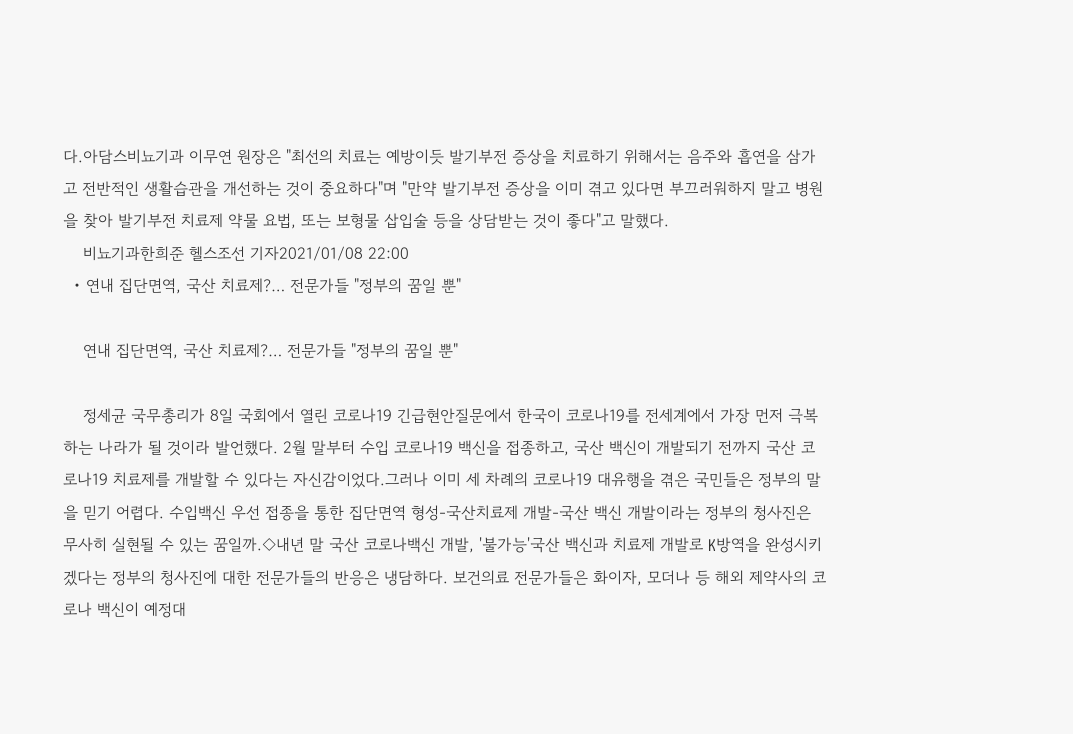다.아담스비뇨기과 이무연 원장은 "최선의 치료는 예방이듯 발기부전 증상을 치료하기 위해서는 음주와 흡연을 삼가고 전반적인 생활습관을 개선하는 것이 중요하다"며 "만약 발기부전 증상을 이미 겪고 있다면 부끄러워하지 말고 병원을 찾아 발기부전 치료제 약물 요법, 또는 보형물 삽입술 등을 상담받는 것이 좋다"고 말했다.
    비뇨기과한희준 헬스조선 기자2021/01/08 22:00
  • 연내 집단면역, 국산 치료제?… 전문가들 "정부의 꿈일 뿐"

    연내 집단면역, 국산 치료제?… 전문가들 "정부의 꿈일 뿐"

    정세균 국무총리가 8일 국회에서 열린 코로나19 긴급현안질문에서 한국이 코로나19를 전세계에서 가장 먼저 극복하는 나라가 될 것이라 발언했다. 2월 말부터 수입 코로나19 백신을 접종하고, 국산 백신이 개발되기 전까지 국산 코로나19 치료제를 개발할 수 있다는 자신감이었다.그러나 이미 세 차례의 코로나19 대유행을 겪은 국민들은 정부의 말을 믿기 어렵다. 수입백신 우선 접종을 통한 집단면역 형성-국산치료제 개발-국산 백신 개발이라는 정부의 청사진은 무사히 실현될 수 있는 꿈일까.◇내년 말 국산 코로나백신 개발, '불가능'국산 백신과 치료제 개발로 K방역을 완성시키겠다는 정부의 청사진에 대한 전문가들의 반응은 냉담하다. 보건의료 전문가들은 화이자, 모더나 등 해외 제약사의 코로나 백신이 예정대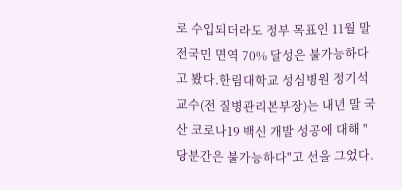로 수입되더라도 정부 목표인 11월 말 전국민 면역 70% 달성은 불가능하다고 봤다.한림대학교 성심병원 정기석 교수(전 질병관리본부장)는 내년 말 국산 코로나19 백신 개발 성공에 대해 "당분간은 불가능하다"고 선을 그었다.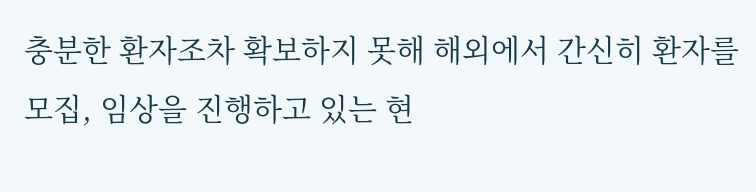충분한 환자조차 확보하지 못해 해외에서 간신히 환자를 모집, 임상을 진행하고 있는 현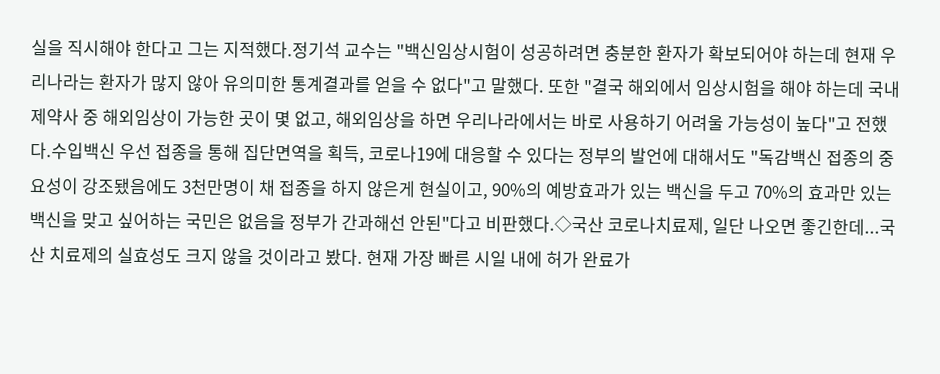실을 직시해야 한다고 그는 지적했다.정기석 교수는 "백신임상시험이 성공하려면 충분한 환자가 확보되어야 하는데 현재 우리나라는 환자가 많지 않아 유의미한 통계결과를 얻을 수 없다"고 말했다. 또한 "결국 해외에서 임상시험을 해야 하는데 국내 제약사 중 해외임상이 가능한 곳이 몇 없고, 해외임상을 하면 우리나라에서는 바로 사용하기 어려울 가능성이 높다"고 전했다.수입백신 우선 접종을 통해 집단면역을 획득, 코로나19에 대응할 수 있다는 정부의 발언에 대해서도 "독감백신 접종의 중요성이 강조됐음에도 3천만명이 채 접종을 하지 않은게 현실이고, 90%의 예방효과가 있는 백신을 두고 70%의 효과만 있는 백신을 맞고 싶어하는 국민은 없음을 정부가 간과해선 안된"다고 비판했다.◇국산 코로나치료제, 일단 나오면 좋긴한데...국산 치료제의 실효성도 크지 않을 것이라고 봤다. 현재 가장 빠른 시일 내에 허가 완료가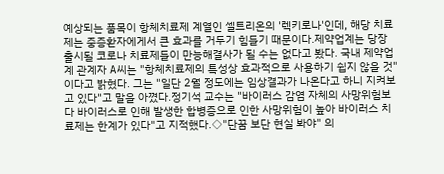예상되는 품목이 항체치료제 계열인 셀트리온의 '렉키로나'인데, 해당 치료제는 중증환자에게서 큰 효과를 거두기 힘들기 때문이다.제약업계는 당장 출시될 코로나 치료제들이 만능해결사가 될 수는 없다고 봤다. 국내 제약업계 관계자 A씨는 "항체치료제의 특성상 효과적으로 사용하기 쉽지 않을 것"이다고 밝혔다. 그는 "일단 2월 정도에는 임상결과가 나온다고 하니 지켜보고 있다"고 말을 아꼈다.정기석 교수는 "바이러스 감염 자체의 사망위험보다 바이러스로 인해 발생한 합병증으로 인한 사망위험이 높아 바이러스 치료제는 한계가 있다"고 지적했다.◇"단꿈 보단 현실 봐야" 의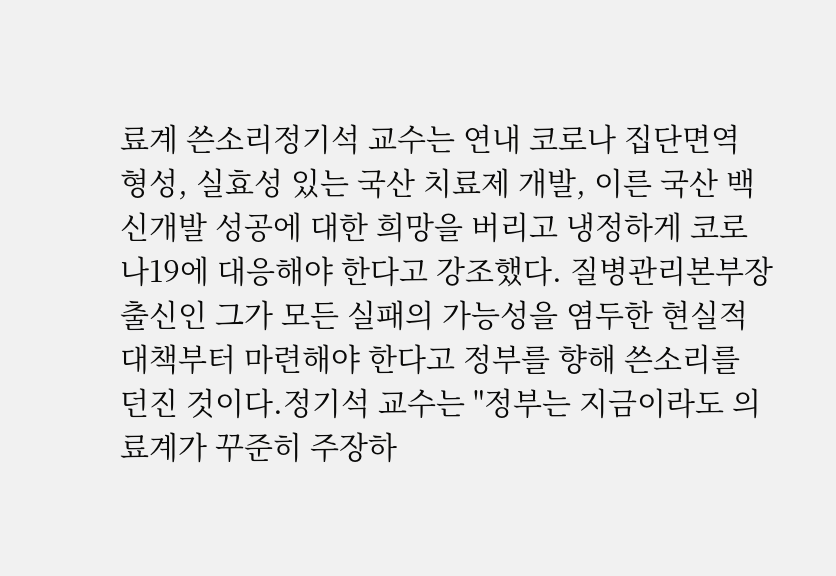료계 쓴소리정기석 교수는 연내 코로나 집단면역 형성, 실효성 있는 국산 치료제 개발, 이른 국산 백신개발 성공에 대한 희망을 버리고 냉정하게 코로나19에 대응해야 한다고 강조했다. 질병관리본부장 출신인 그가 모든 실패의 가능성을 염두한 현실적 대책부터 마련해야 한다고 정부를 향해 쓴소리를 던진 것이다.정기석 교수는 "정부는 지금이라도 의료계가 꾸준히 주장하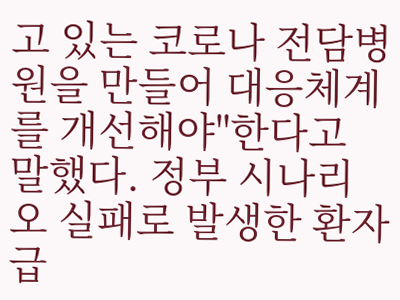고 있는 코로나 전담병원을 만들어 대응체계를 개선해야"한다고 말했다. 정부 시나리오 실패로 발생한 환자 급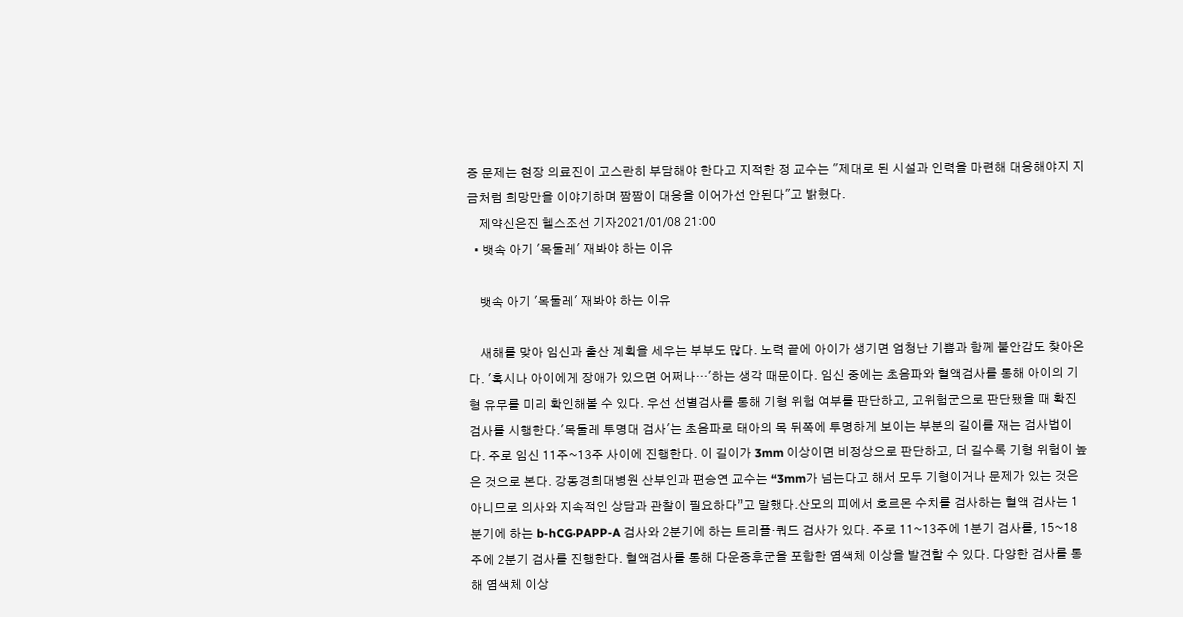증 문제는 현장 의료진이 고스란히 부담해야 한다고 지적한 정 교수는 "제대로 된 시설과 인력을 마련해 대응해야지 지금처럼 희망만을 이야기하며 짬짬이 대응을 이어가선 안된다"고 밝혔다.
    제약신은진 헬스조선 기자2021/01/08 21:00
  • 뱃속 아기 '목둘레' 재봐야 하는 이유

    뱃속 아기 '목둘레' 재봐야 하는 이유

    새해를 맞아 임신과 출산 계획을 세우는 부부도 많다. 노력 끝에 아이가 생기면 엄청난 기쁨과 함께 불안감도 찾아온다. '혹시나 아이에게 장애가 있으면 어쩌나…'하는 생각 때문이다. 임신 중에는 초음파와 혈액검사를 통해 아이의 기형 유무를 미리 확인해볼 수 있다. 우선 선별검사를 통해 기형 위험 여부를 판단하고, 고위험군으로 판단됐을 때 확진검사를 시행한다.'목둘레 투명대 검사'는 초음파로 태아의 목 뒤쪽에 투명하게 보이는 부분의 길이를 재는 검사법이다. 주로 임신 11주~13주 사이에 진행한다. 이 길이가 3mm 이상이면 비정상으로 판단하고, 더 길수록 기형 위험이 높은 것으로 본다. 강동경희대병원 산부인과 편승연 교수는 “3mm가 넘는다고 해서 모두 기형이거나 문제가 있는 것은 아니므로 의사와 지속적인 상담과 관찰이 필요하다”고 말했다.산모의 피에서 호르몬 수치를 검사하는 혈액 검사는 1분기에 하는 b-hCG·PAPP-A 검사와 2분기에 하는 트리플·쿼드 검사가 있다. 주로 11~13주에 1분기 검사를, 15~18주에 2분기 검사를 진행한다. 혈액검사를 통해 다운증후군을 포함한 염색체 이상을 발견할 수 있다. 다양한 검사를 통해 염색체 이상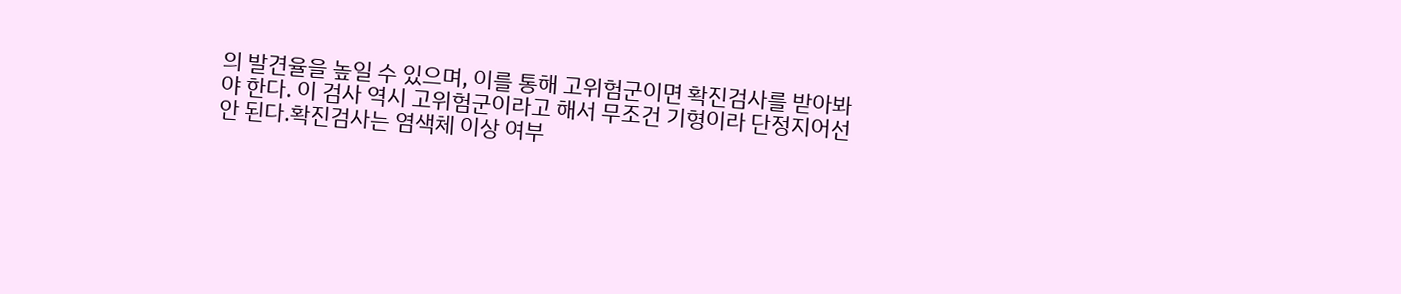의 발견율을 높일 수 있으며, 이를 통해 고위험군이면 확진검사를 받아봐야 한다. 이 검사 역시 고위험군이라고 해서 무조건 기형이라 단정지어선 안 된다.확진검사는 염색체 이상 여부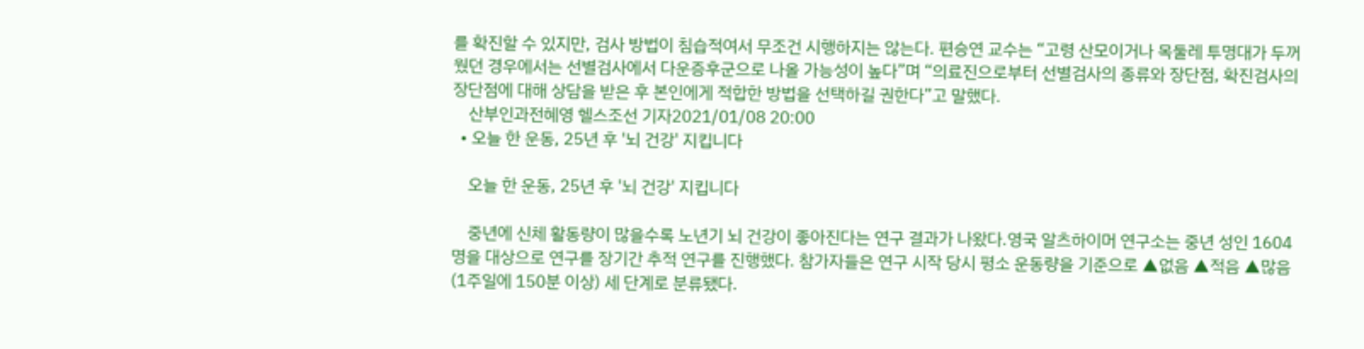를 확진할 수 있지만, 검사 방법이 침습적여서 무조건 시행하지는 않는다. 편승연 교수는 “고령 산모이거나 목둘레 투명대가 두꺼웠던 경우에서는 선별검사에서 다운증후군으로 나올 가능성이 높다”며 “의료진으로부터 선별검사의 종류와 장단점, 확진검사의 장단점에 대해 상담을 받은 후 본인에게 적합한 방법을 선택하길 권한다”고 말했다.
    산부인과전혜영 헬스조선 기자2021/01/08 20:00
  • 오늘 한 운동, 25년 후 '뇌 건강' 지킵니다

    오늘 한 운동, 25년 후 '뇌 건강' 지킵니다

    중년에 신체 활동량이 많을수록 노년기 뇌 건강이 좋아진다는 연구 결과가 나왔다.영국 알츠하이머 연구소는 중년 성인 1604명을 대상으로 연구를 장기간 추적 연구를 진행했다. 참가자들은 연구 시작 당시 평소 운동량을 기준으로 ▲없음 ▲적음 ▲많음(1주일에 150분 이상) 세 단계로 분류됐다.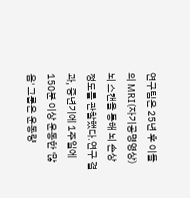연구팀은 25년 후 이들의 MRI(자기공명영상) 뇌 스캔을 통해 뇌 손상 정도를 관찰했다.연구 결과, 중년기에 1주일에 150분 이상 운동한 '많음' 그룹은 운동량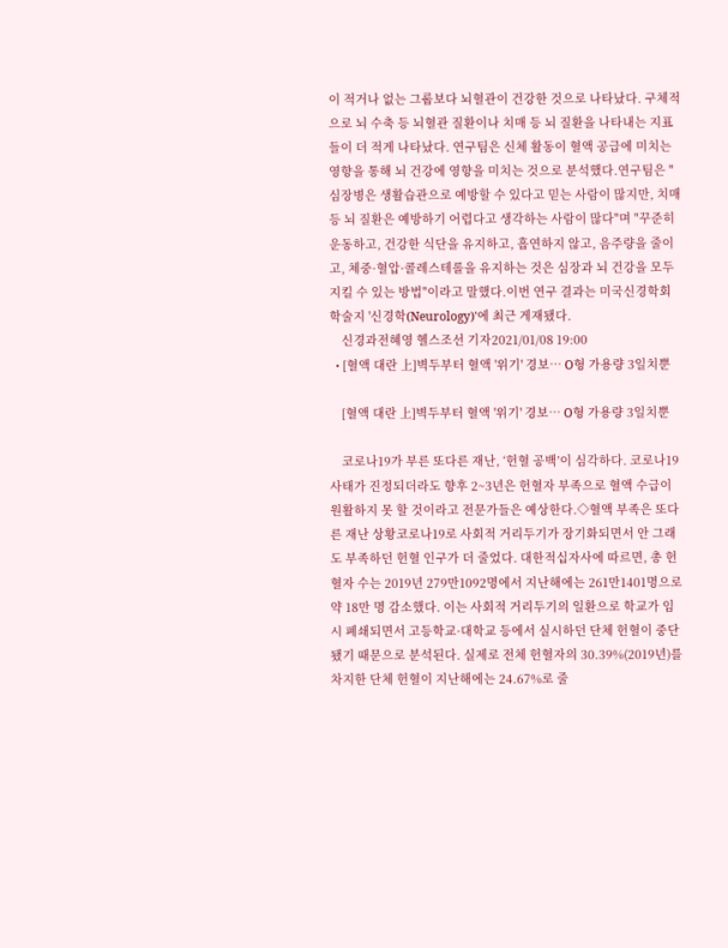이 적거나 없는 그룹보다 뇌혈관이 건강한 것으로 나타났다. 구체적으로 뇌 수축 등 뇌혈관 질환이나 치매 등 뇌 질환을 나타내는 지표들이 더 적게 나타났다. 연구팀은 신체 활동이 혈액 공급에 미치는 영향을 통해 뇌 건강에 영향을 미치는 것으로 분석했다.연구팀은 "심장병은 생활습관으로 예방할 수 있다고 믿는 사람이 많지만, 치매 등 뇌 질환은 예방하기 어렵다고 생각하는 사람이 많다"며 "꾸준히 운동하고, 건강한 식단을 유지하고, 흡연하지 않고, 음주량을 줄이고, 체중·혈압·콜레스테롤을 유지하는 것은 심장과 뇌 건강을 모두 지킬 수 있는 방법"이라고 말했다.이번 연구 결과는 미국신경학회 학술지 '신경학(Neurology)'에 최근 게재됐다.
    신경과전혜영 헬스조선 기자2021/01/08 19:00
  • [혈액 대란 上]벽두부터 혈액 '위기' 경보… O형 가용량 3일치뿐

    [혈액 대란 上]벽두부터 혈액 '위기' 경보… O형 가용량 3일치뿐

    코로나19가 부른 또다른 재난, ‘헌혈 공백’이 심각하다. 코로나19 사태가 진정되더라도 향후 2~3년은 헌혈자 부족으로 혈액 수급이 원활하지 못 할 것이라고 전문가들은 예상한다.◇혈액 부족은 또다른 재난 상황코로나19로 사회적 거리두기가 장기화되면서 안 그래도 부족하던 헌혈 인구가 더 줄었다. 대한적십자사에 따르면, 총 헌혈자 수는 2019년 279만1092명에서 지난해에는 261만1401명으로 약 18만 명 감소했다. 이는 사회적 거리두기의 일환으로 학교가 임시 폐쇄되면서 고등학교·대학교 등에서 실시하던 단체 헌혈이 중단됐기 때문으로 분석된다. 실제로 전체 헌혈자의 30.39%(2019년)를 차지한 단체 헌혈이 지난해에는 24.67%로 줄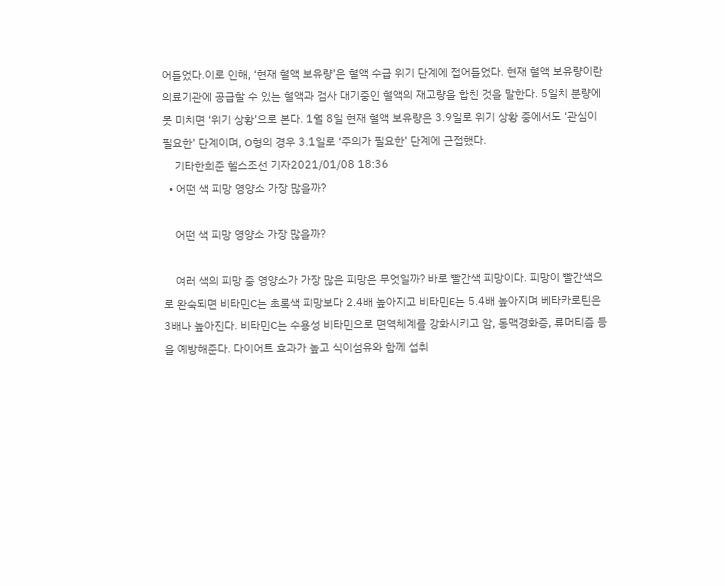어들었다.이로 인해, ‘현재 혈액 보유량’은 혈액 수급 위기 단계에 접어들었다. 현재 혈액 보유량이란 의료기관에 공급할 수 있는 혈액과 검사 대기중인 혈액의 재고량을 합친 것을 말한다. 5일치 분량에 못 미치면 ‘위기 상황’으로 본다. 1월 8일 현재 혈액 보유량은 3.9일로 위기 상황 중에서도 ‘관심이 필요한’ 단계이며, O형의 경우 3.1일로 ‘주의가 필요한’ 단계에 근접했다.
    기타한희준 헬스조선 기자2021/01/08 18:36
  • 어떤 색 피망 영양소 가장 많을까?

    어떤 색 피망 영양소 가장 많을까?

    여러 색의 피망 중 영양소가 가장 많은 피망은 무엇일까? 바로 빨간색 피망이다. 피망이 빨간색으로 완숙되면 비타민C는 초록색 피망보다 2.4배 높아지고 비타민E는 5.4배 높아지며 베타카로틴은 3배나 높아진다. 비타민C는 수용성 비타민으로 면역체계를 강화시키고 암, 동맥경화증, 류머티즘 등을 예방해준다. 다이어트 효과가 높고 식이섬유와 함께 섭취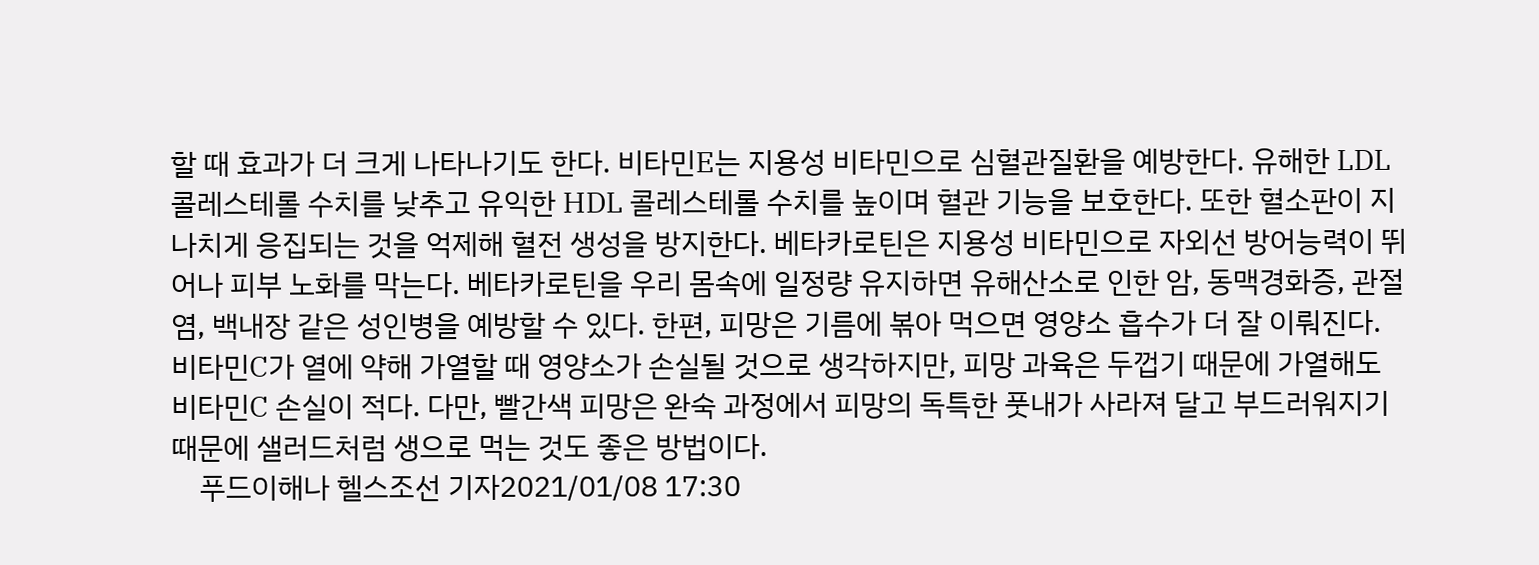할 때 효과가 더 크게 나타나기도 한다. 비타민E는 지용성 비타민으로 심혈관질환을 예방한다. 유해한 LDL 콜레스테롤 수치를 낮추고 유익한 HDL 콜레스테롤 수치를 높이며 혈관 기능을 보호한다. 또한 혈소판이 지나치게 응집되는 것을 억제해 혈전 생성을 방지한다. 베타카로틴은 지용성 비타민으로 자외선 방어능력이 뛰어나 피부 노화를 막는다. 베타카로틴을 우리 몸속에 일정량 유지하면 유해산소로 인한 암, 동맥경화증, 관절염, 백내장 같은 성인병을 예방할 수 있다. 한편, 피망은 기름에 볶아 먹으면 영양소 흡수가 더 잘 이뤄진다. 비타민C가 열에 약해 가열할 때 영양소가 손실될 것으로 생각하지만, 피망 과육은 두껍기 때문에 가열해도 비타민C 손실이 적다. 다만, 빨간색 피망은 완숙 과정에서 피망의 독특한 풋내가 사라져 달고 부드러워지기 때문에 샐러드처럼 생으로 먹는 것도 좋은 방법이다.
    푸드이해나 헬스조선 기자2021/01/08 17:30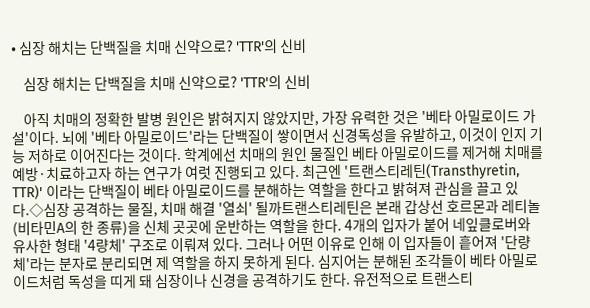• 심장 해치는 단백질을 치매 신약으로? 'TTR'의 신비

    심장 해치는 단백질을 치매 신약으로? 'TTR'의 신비

    아직 치매의 정확한 발병 원인은 밝혀지지 않았지만, 가장 유력한 것은 '베타 아밀로이드 가설'이다. 뇌에 '베타 아밀로이드'라는 단백질이 쌓이면서 신경독성을 유발하고, 이것이 인지 기능 저하로 이어진다는 것이다. 학계에선 치매의 원인 물질인 베타 아밀로이드를 제거해 치매를 예방·치료하고자 하는 연구가 여럿 진행되고 있다. 최근엔 '트랜스티레틴(Transthyretin, TTR)' 이라는 단백질이 베타 아밀로이드를 분해하는 역할을 한다고 밝혀져 관심을 끌고 있다.◇심장 공격하는 물질, 치매 해결 '열쇠' 될까트랜스티레틴은 본래 갑상선 호르몬과 레티놀(비타민A의 한 종류)을 신체 곳곳에 운반하는 역할을 한다. 4개의 입자가 붙어 네잎클로버와 유사한 형태 '4량체' 구조로 이뤄져 있다. 그러나 어떤 이유로 인해 이 입자들이 흩어져 '단량체'라는 분자로 분리되면 제 역할을 하지 못하게 된다. 심지어는 분해된 조각들이 베타 아밀로이드처럼 독성을 띠게 돼 심장이나 신경을 공격하기도 한다. 유전적으로 트랜스티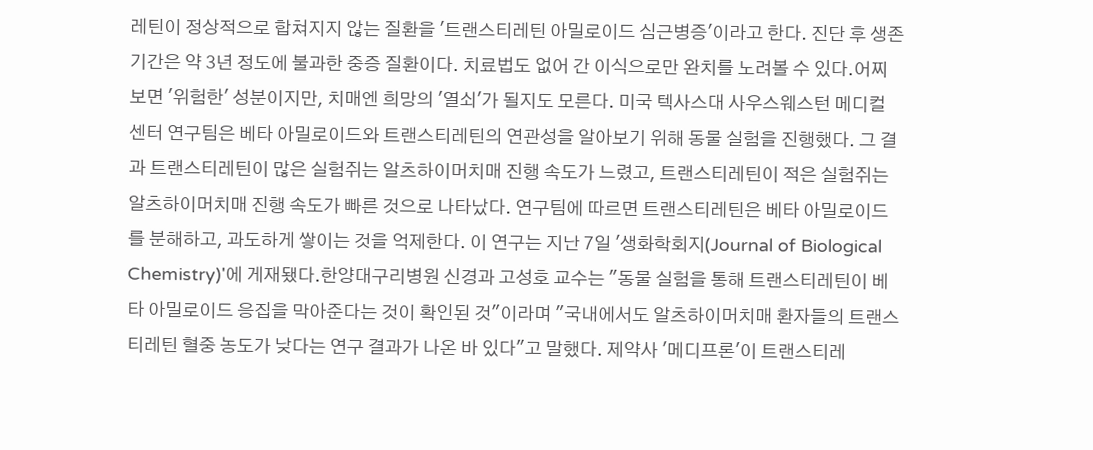레틴이 정상적으로 합쳐지지 않는 질환을 '트랜스티레틴 아밀로이드 심근병증'이라고 한다. 진단 후 생존 기간은 약 3년 정도에 불과한 중증 질환이다. 치료법도 없어 간 이식으로만 완치를 노려볼 수 있다.어찌 보면 '위험한' 성분이지만, 치매엔 희망의 '열쇠'가 될지도 모른다. 미국 텍사스대 사우스웨스턴 메디컬 센터 연구팀은 베타 아밀로이드와 트랜스티레틴의 연관성을 알아보기 위해 동물 실험을 진행했다. 그 결과 트랜스티레틴이 많은 실험쥐는 알츠하이머치매 진행 속도가 느렸고, 트랜스티레틴이 적은 실험쥐는 알츠하이머치매 진행 속도가 빠른 것으로 나타났다. 연구팀에 따르면 트랜스티레틴은 베타 아밀로이드를 분해하고, 과도하게 쌓이는 것을 억제한다. 이 연구는 지난 7일 '생화학회지(Journal of Biological Chemistry)'에 게재됐다.한양대구리병원 신경과 고성호 교수는 "동물 실험을 통해 트랜스티레틴이 베타 아밀로이드 응집을 막아준다는 것이 확인된 것"이라며 "국내에서도 알츠하이머치매 환자들의 트랜스티레틴 혈중 농도가 낮다는 연구 결과가 나온 바 있다"고 말했다. 제약사 '메디프론'이 트랜스티레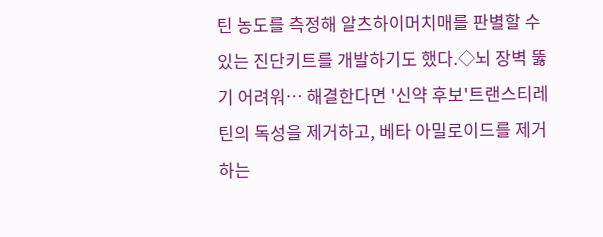틴 농도를 측정해 알츠하이머치매를 판별할 수 있는 진단키트를 개발하기도 했다.◇뇌 장벽 뚫기 어려워… 해결한다면 '신약 후보'트랜스티레틴의 독성을 제거하고, 베타 아밀로이드를 제거하는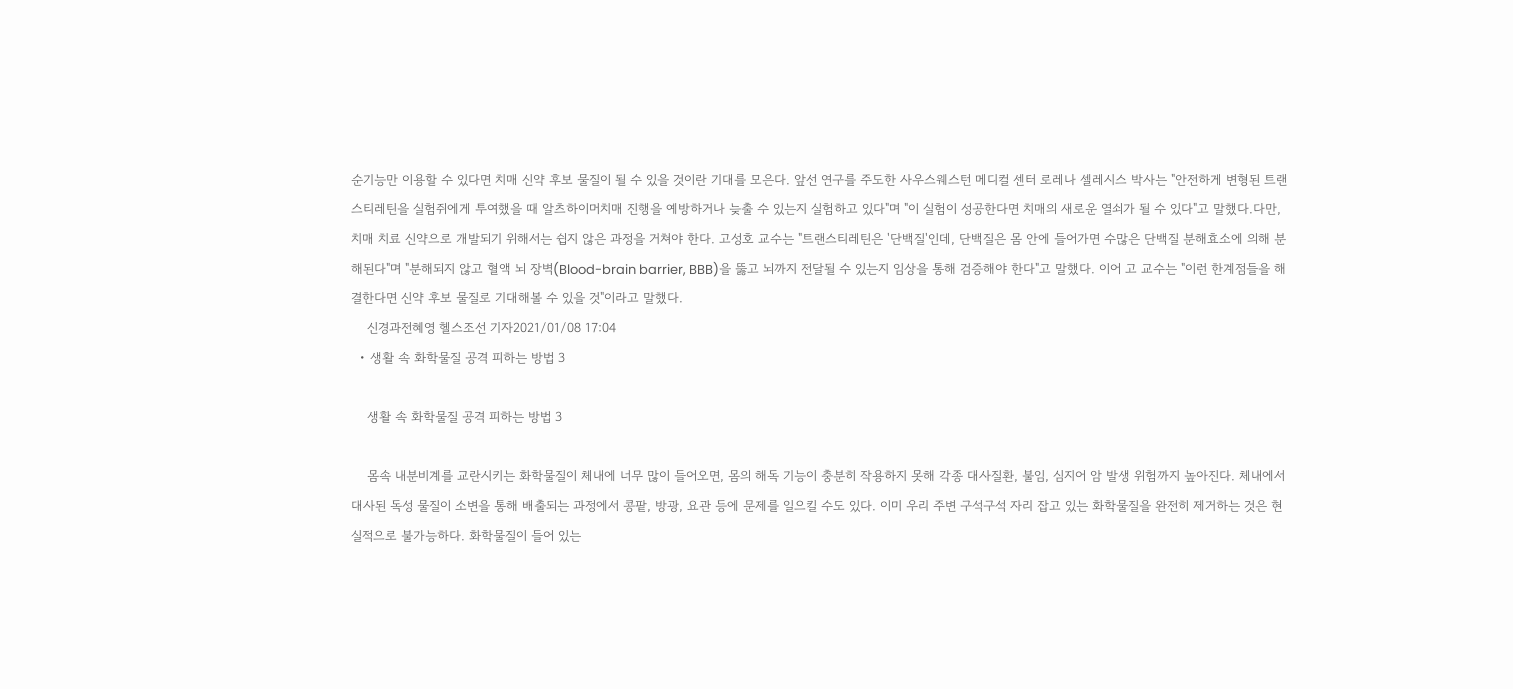순기능만 이용할 수 있다면 치매 신약 후보 물질이 될 수 있을 것이란 기대를 모은다. 앞선 연구를 주도한 사우스웨스턴 메디컬 센터 로레나 셀레시스 박사는 "안전하게 변형된 트랜스티레틴을 실험쥐에게 투여했을 때 알츠하이머치매 진행을 예방하거나 늦출 수 있는지 실험하고 있다"며 "이 실험이 성공한다면 치매의 새로운 열쇠가 될 수 있다"고 말했다.다만, 치매 치료 신약으로 개발되기 위해서는 쉽지 않은 과정을 거쳐야 한다. 고성호 교수는 "트랜스티레틴은 '단백질'인데, 단백질은 몸 안에 들어가면 수많은 단백질 분해효소에 의해 분해된다"며 "분해되지 않고 혈액 뇌 장벽(Blood-brain barrier, BBB)을 뚫고 뇌까지 전달될 수 있는지 임상을 통해 검증해야 한다"고 말했다. 이어 고 교수는 "이런 한계점들을 해결한다면 신약 후보 물질로 기대해볼 수 있을 것"이라고 말했다.
    신경과전혜영 헬스조선 기자2021/01/08 17:04
  • 생활 속 화학물질 공격 피하는 방법 3

    생활 속 화학물질 공격 피하는 방법 3

    몸속 내분비계를 교란시키는 화학물질이 체내에 너무 많이 들어오면, 몸의 해독 기능이 충분히 작용하지 못해 각종 대사질환, 불임, 심지어 암 발생 위험까지 높아진다. 체내에서 대사된 독성 물질이 소변을 통해 배출되는 과정에서 콩팥, 방광, 요관 등에 문제를 일으킬 수도 있다. 이미 우리 주변 구석구석 자리 잡고 있는 화학물질을 완전히 제거하는 것은 현실적으로 불가능하다. 화학물질이 들어 있는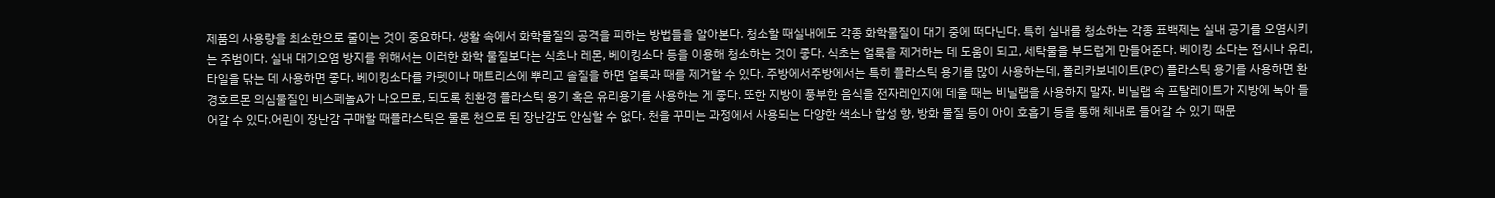제품의 사용량을 최소한으로 줄이는 것이 중요하다. 생활 속에서 화학물질의 공격을 피하는 방법들을 알아본다. 청소할 때실내에도 각종 화학물질이 대기 중에 떠다닌다. 특히 실내를 청소하는 각종 표백제는 실내 공기를 오염시키는 주범이다. 실내 대기오염 방지를 위해서는 이러한 화학 물질보다는 식초나 레몬, 베이킹소다 등을 이용해 청소하는 것이 좋다. 식초는 얼룩을 제거하는 데 도움이 되고, 세탁물을 부드럽게 만들어준다. 베이킹 소다는 접시나 유리, 타일을 닦는 데 사용하면 좋다. 베이킹소다를 카펫이나 매트리스에 뿌리고 솔질을 하면 얼룩과 때를 제거할 수 있다. 주방에서주방에서는 특히 플라스틱 용기를 많이 사용하는데, 폴리카보네이트(PC) 플라스틱 용기를 사용하면 환경호르몬 의심물질인 비스페놀A가 나오므로, 되도록 친환경 플라스틱 용기 혹은 유리용기를 사용하는 게 좋다. 또한 지방이 풍부한 음식을 전자레인지에 데울 때는 비닐랩을 사용하지 말자. 비닐랩 속 프탈레이트가 지방에 녹아 들어갈 수 있다.어린이 장난감 구매할 때플라스틱은 물론 천으로 된 장난감도 안심할 수 없다. 천을 꾸미는 과정에서 사용되는 다양한 색소나 합성 향, 방화 물질 등이 아이 호흡기 등을 통해 체내로 들어갈 수 있기 때문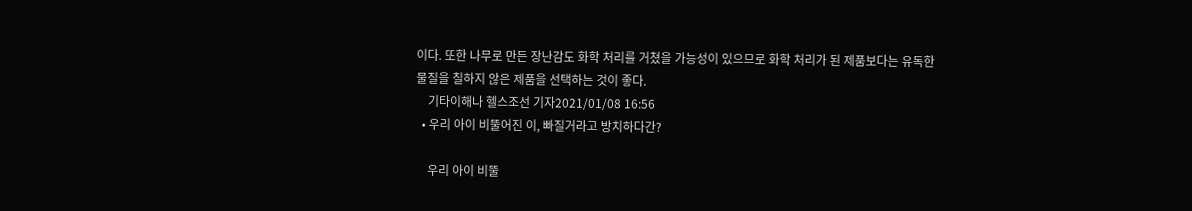이다. 또한 나무로 만든 장난감도 화학 처리를 거쳤을 가능성이 있으므로 화학 처리가 된 제품보다는 유독한 물질을 칠하지 않은 제품을 선택하는 것이 좋다.
    기타이해나 헬스조선 기자2021/01/08 16:56
  • 우리 아이 비뚤어진 이, 빠질거라고 방치하다간?

    우리 아이 비뚤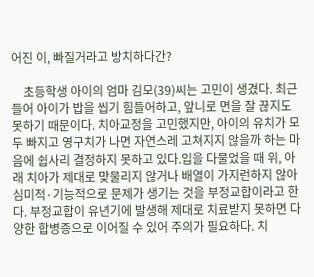어진 이, 빠질거라고 방치하다간?

    초등학생 아이의 엄마 김모(39)씨는 고민이 생겼다. 최근 들어 아이가 밥을 씹기 힘들어하고, 앞니로 면을 잘 끊지도 못하기 때문이다. 치아교정을 고민했지만, 아이의 유치가 모두 빠지고 영구치가 나면 자연스레 고쳐지지 않을까 하는 마음에 쉽사리 결정하지 못하고 있다.입을 다물었을 때 위, 아래 치아가 제대로 맞물리지 않거나 배열이 가지런하지 않아 심미적·기능적으로 문제가 생기는 것을 부정교합이라고 한다. 부정교합이 유년기에 발생해 제대로 치료받지 못하면 다양한 합병증으로 이어질 수 있어 주의가 필요하다. 치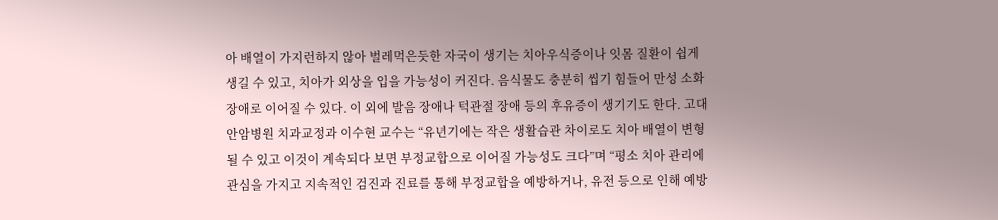아 배열이 가지런하지 않아 벌레먹은듯한 자국이 생기는 치아우식증이나 잇몸 질환이 쉽게 생길 수 있고, 치아가 외상을 입을 가능성이 커진다. 음식물도 충분히 씹기 힘들어 만성 소화 장애로 이어질 수 있다. 이 외에 발음 장애나 턱관절 장애 등의 후유증이 생기기도 한다. 고대안암병원 치과교정과 이수현 교수는 “유년기에는 작은 생활습관 차이로도 치아 배열이 변형될 수 있고 이것이 계속되다 보면 부정교합으로 이어질 가능성도 크다”며 “평소 치아 관리에 관심을 가지고 지속적인 검진과 진료를 통해 부정교합을 예방하거나, 유전 등으로 인해 예방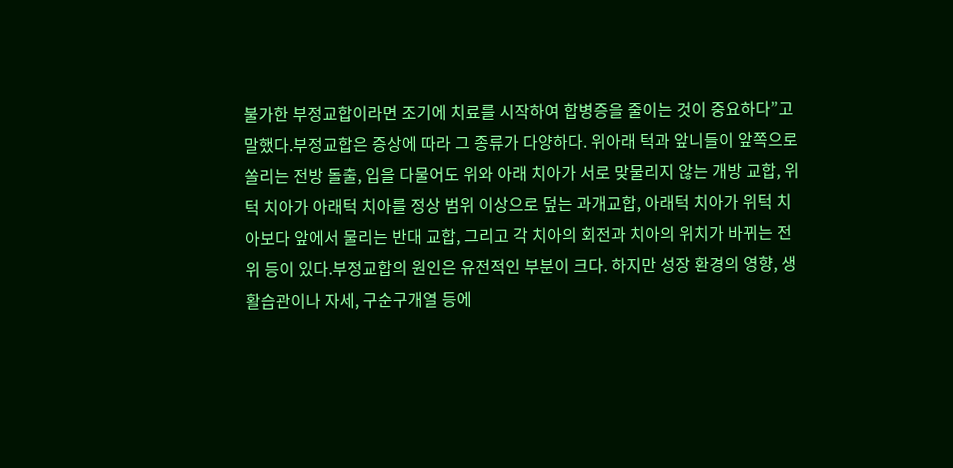불가한 부정교합이라면 조기에 치료를 시작하여 합병증을 줄이는 것이 중요하다”고 말했다.부정교합은 증상에 따라 그 종류가 다양하다. 위아래 턱과 앞니들이 앞쪽으로 쏠리는 전방 돌출, 입을 다물어도 위와 아래 치아가 서로 맞물리지 않는 개방 교합, 위턱 치아가 아래턱 치아를 정상 범위 이상으로 덮는 과개교합, 아래턱 치아가 위턱 치아보다 앞에서 물리는 반대 교합, 그리고 각 치아의 회전과 치아의 위치가 바뀌는 전위 등이 있다.부정교합의 원인은 유전적인 부분이 크다. 하지만 성장 환경의 영향, 생활습관이나 자세, 구순구개열 등에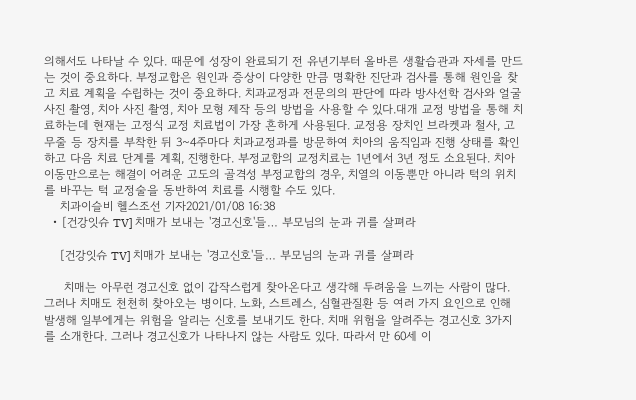의해서도 나타날 수 있다. 때문에 성장이 완료되기 전 유년기부터 올바른 생활습관과 자세를 만드는 것이 중요하다. 부정교합은 원인과 증상이 다양한 만큼 명확한 진단과 검사를 통해 원인을 찾고 치료 계획을 수립하는 것이 중요하다. 치과교정과 전문의의 판단에 따라 방사선학 검사와 얼굴 사진 촬영, 치아 사진 촬영, 치아 모형 제작 등의 방법을 사용할 수 있다.대개 교정 방법을 통해 치료하는데 현재는 고정식 교정 치료법이 가장 흔하게 사용된다. 교정용 장치인 브라켓과 철사, 고무줄 등 장치를 부착한 뒤 3~4주마다 치과교정과를 방문하여 치아의 움직임과 진행 상태를 확인하고 다음 치료 단계를 계획, 진행한다. 부정교합의 교정치료는 1년에서 3년 정도 소요된다. 치아 이동만으로는 해결이 어려운 고도의 골격성 부정교합의 경우, 치열의 이동뿐만 아니라 턱의 위치를 바꾸는 턱 교정술을 동반하여 치료를 시행할 수도 있다.
    치과이슬비 헬스조선 기자2021/01/08 16:38
  • [건강잇슈 TV] 치매가 보내는 '경고신호'들… 부모님의 눈과 귀를 살펴라

    [건강잇슈 TV] 치매가 보내는 '경고신호'들… 부모님의 눈과 귀를 살펴라

     치매는 아무런 경고신호 없이 갑작스럽게 찾아온다고 생각해 두려움을 느끼는 사람이 많다. 그러나 치매도 천천히 찾아오는 병이다. 노화, 스트레스, 심혈관질환 등 여러 가지 요인으로 인해 발생해 일부에게는 위험을 알리는 신호를 보내기도 한다. 치매 위험을 알려주는 경고신호 3가지를 소개한다. 그러나 경고신호가 나타나지 않는 사람도 있다. 따라서 만 60세 이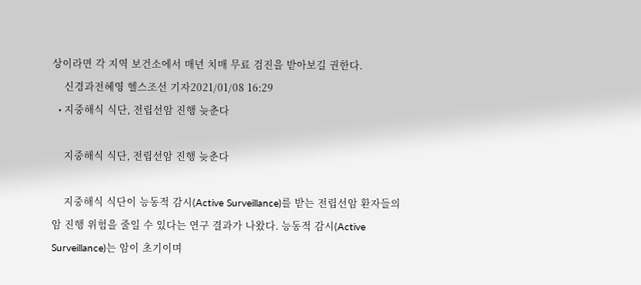상이라면 각 지역 보건소에서 매년 치매 무료 검진을 받아보길 권한다.
    신경과전혜영 헬스조선 기자2021/01/08 16:29
  • 지중해식 식단, 전립선암 진행 늦춘다

    지중해식 식단, 전립선암 진행 늦춘다

    지중해식 식단이 능동적 감시(Active Surveillance)를 받는 전립선암 환자들의 암 진행 위험을 줄일 수 있다는 연구 결과가 나왔다. 능동적 감시(Active Surveillance)는 암이 초기이며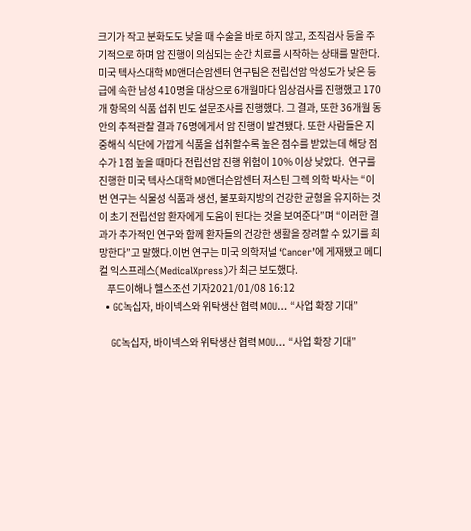크기가 작고 분화도도 낮을 때 수술을 바로 하지 않고, 조직검사 등을 주기적으로 하며 암 진행이 의심되는 순간 치료를 시작하는 상태를 말한다. 미국 텍사스대학 MD앤더슨암센터 연구팀은 전립선암 악성도가 낮은 등급에 속한 남성 410명을 대상으로 6개월마다 임상검사를 진행했고 170개 항목의 식품 섭취 빈도 설문조사를 진행했다. 그 결과, 또한 36개월 동안의 추적관찰 결과 76명에게서 암 진행이 발견됐다. 또한 사람들은 지중해식 식단에 가깝게 식품을 섭취할수록 높은 점수를 받았는데 해당 점수가 1점 높을 때마다 전립선암 진행 위험이 10% 이상 낮았다.  연구를 진행한 미국 텍사스대학 MD앤더슨암센터 저스틴 그렉 의학 박사는 “이번 연구는 식물성 식품과 생선, 불포화지방의 건강한 균형을 유지하는 것이 초기 전립선암 환자에게 도움이 된다는 것을 보여준다”며 “이러한 결과가 추가적인 연구와 함께 환자들의 건강한 생활을 장려할 수 있기를 희망한다”고 말했다.이번 연구는 미국 의학저널 ‘Cancer’에 게재됐고 메디컬 익스프레스(MedicalXpress)가 최근 보도했다.
    푸드이해나 헬스조선 기자2021/01/08 16:12
  • GC녹십자, 바이넥스와 위탁생산 협력 MOU… “사업 확장 기대”

    GC녹십자, 바이넥스와 위탁생산 협력 MOU… “사업 확장 기대”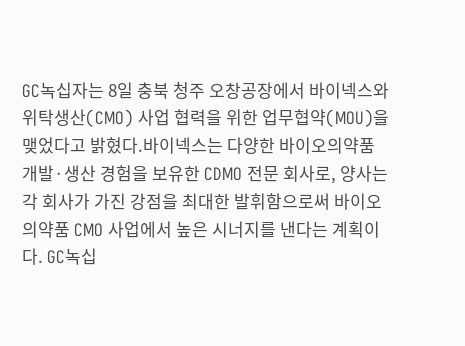GC녹십자는 8일 충북 청주 오창공장에서 바이넥스와 위탁생산(CMO) 사업 협력을 위한 업무협약(MOU)을 맺었다고 밝혔다.바이넥스는 다양한 바이오의약품 개발·생산 경험을 보유한 CDMO 전문 회사로, 양사는 각 회사가 가진 강점을 최대한 발휘함으로써 바이오의약품 CMO 사업에서 높은 시너지를 낸다는 계획이다. GC녹십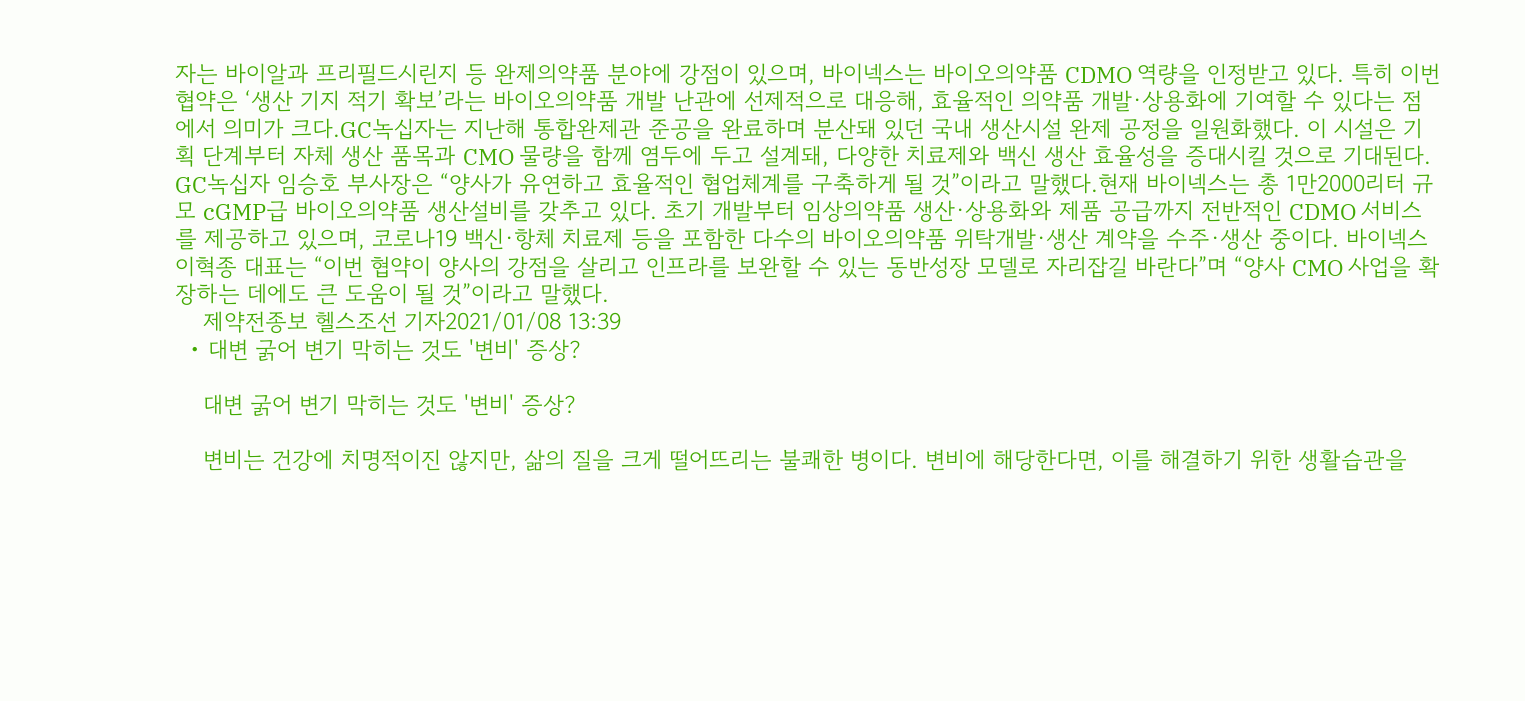자는 바이알과 프리필드시린지 등 완제의약품 분야에 강점이 있으며, 바이넥스는 바이오의약품 CDMO 역량을 인정받고 있다. 특히 이번 협약은 ‘생산 기지 적기 확보’라는 바이오의약품 개발 난관에 선제적으로 대응해, 효율적인 의약품 개발·상용화에 기여할 수 있다는 점에서 의미가 크다.GC녹십자는 지난해 통합완제관 준공을 완료하며 분산돼 있던 국내 생산시설 완제 공정을 일원화했다. 이 시설은 기획 단계부터 자체 생산 품목과 CMO 물량을 함께 염두에 두고 설계돼, 다양한 치료제와 백신 생산 효율성을 증대시킬 것으로 기대된다. GC녹십자 임승호 부사장은 “양사가 유연하고 효율적인 협업체계를 구축하게 될 것”이라고 말했다.현재 바이넥스는 총 1만2000리터 규모 cGMP급 바이오의약품 생산설비를 갖추고 있다. 초기 개발부터 임상의약품 생산·상용화와 제품 공급까지 전반적인 CDMO 서비스를 제공하고 있으며, 코로나19 백신·항체 치료제 등을 포함한 다수의 바이오의약품 위탁개발·생산 계약을 수주·생산 중이다. 바이넥스 이혁종 대표는 “이번 협약이 양사의 강점을 살리고 인프라를 보완할 수 있는 동반성장 모델로 자리잡길 바란다”며 “양사 CMO 사업을 확장하는 데에도 큰 도움이 될 것”이라고 말했다.
    제약전종보 헬스조선 기자2021/01/08 13:39
  • 대변 굵어 변기 막히는 것도 '변비' 증상?

    대변 굵어 변기 막히는 것도 '변비' 증상?

    변비는 건강에 치명적이진 않지만, 삶의 질을 크게 떨어뜨리는 불쾌한 병이다. 변비에 해당한다면, 이를 해결하기 위한 생활습관을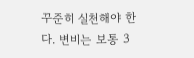꾸준히 실천해야 한다. 변비는 보통 3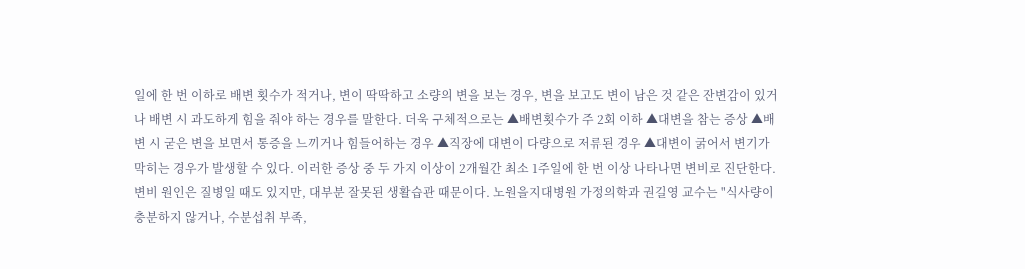일에 한 번 이하로 배변 횟수가 적거나, 변이 딱딱하고 소량의 변을 보는 경우, 변을 보고도 변이 남은 것 같은 잔변감이 있거나 배변 시 과도하게 힘을 줘야 하는 경우를 말한다. 더욱 구체적으로는 ▲배변횟수가 주 2회 이하 ▲대변을 참는 증상 ▲배변 시 굳은 변을 보면서 통증을 느끼거나 힘들어하는 경우 ▲직장에 대변이 다량으로 저류된 경우 ▲대변이 굵어서 변기가 막히는 경우가 발생할 수 있다. 이러한 증상 중 두 가지 이상이 2개월간 최소 1주일에 한 번 이상 나타나면 변비로 진단한다. 변비 원인은 질병일 때도 있지만, 대부분 잘못된 생활습관 때문이다. 노원을지대병원 가정의학과 권길영 교수는 "식사량이 충분하지 않거나, 수분섭취 부족,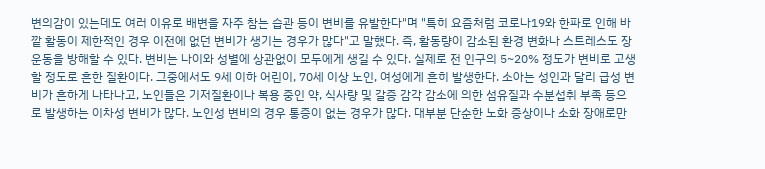변의감이 있는데도 여러 이유로 배변을 자주 참는 습관 등이 변비를 유발한다"며 "특히 요즘처럼 코로나19와 한파로 인해 바깥 활동이 제한적인 경우 이전에 없던 변비가 생기는 경우가 많다"고 말했다. 즉, 활동량이 감소된 환경 변화나 스트레스도 장 운동을 방해할 수 있다. 변비는 나이와 성별에 상관없이 모두에게 생길 수 있다. 실제로 전 인구의 5~20% 정도가 변비로 고생할 정도로 흔한 질환이다. 그중에서도 9세 이하 어린이, 70세 이상 노인, 여성에게 흔히 발생한다. 소아는 성인과 달리 급성 변비가 흔하게 나타나고, 노인들은 기저질환이나 복용 중인 약, 식사량 및 갈증 감각 감소에 의한 섬유질과 수분섭취 부족 등으로 발생하는 이차성 변비가 많다. 노인성 변비의 경우 통증이 없는 경우가 많다. 대부분 단순한 노화 증상이나 소화 장애로만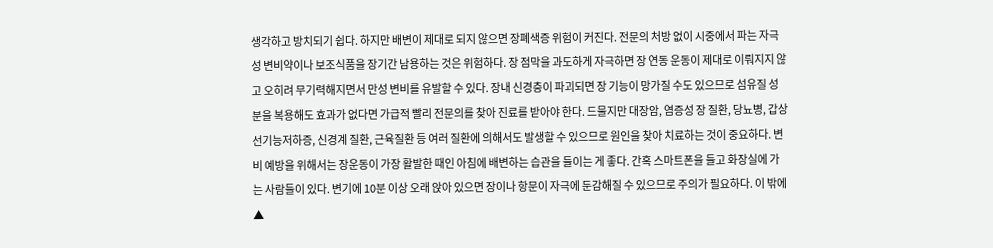생각하고 방치되기 쉽다. 하지만 배변이 제대로 되지 않으면 장폐색증 위험이 커진다. 전문의 처방 없이 시중에서 파는 자극성 변비약이나 보조식품을 장기간 남용하는 것은 위험하다. 장 점막을 과도하게 자극하면 장 연동 운동이 제대로 이뤄지지 않고 오히려 무기력해지면서 만성 변비를 유발할 수 있다. 장내 신경층이 파괴되면 장 기능이 망가질 수도 있으므로 섬유질 성분을 복용해도 효과가 없다면 가급적 빨리 전문의를 찾아 진료를 받아야 한다. 드물지만 대장암, 염증성 장 질환, 당뇨병, 갑상선기능저하증, 신경계 질환, 근육질환 등 여러 질환에 의해서도 발생할 수 있으므로 원인을 찾아 치료하는 것이 중요하다. 변비 예방을 위해서는 장운동이 가장 활발한 때인 아침에 배변하는 습관을 들이는 게 좋다. 간혹 스마트폰을 들고 화장실에 가는 사람들이 있다. 변기에 10분 이상 오래 앉아 있으면 장이나 항문이 자극에 둔감해질 수 있으므로 주의가 필요하다. 이 밖에 ▲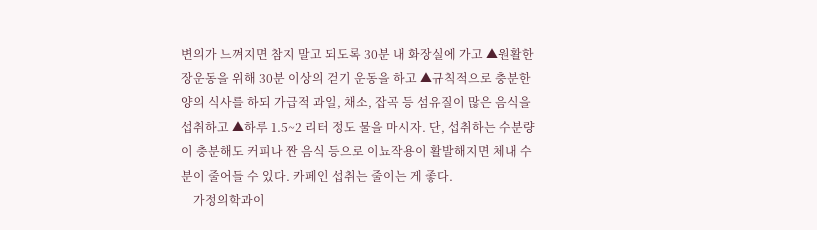변의가 느껴지면 참지 말고 되도록 30분 내 화장실에 가고 ▲원활한 장운동을 위해 30분 이상의 걷기 운동을 하고 ▲규칙적으로 충분한 양의 식사를 하되 가급적 과일, 채소, 잡곡 등 섬유질이 많은 음식을 섭취하고 ▲하루 1.5~2 리터 정도 물을 마시자. 단, 섭취하는 수분량이 충분해도 커피나 짠 음식 등으로 이뇨작용이 활발해지면 체내 수분이 줄어들 수 있다. 카페인 섭취는 줄이는 게 좋다.
    가정의학과이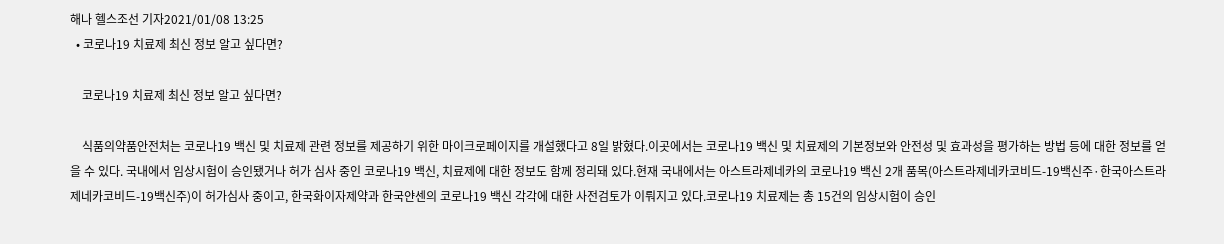해나 헬스조선 기자2021/01/08 13:25
  • 코로나19 치료제 최신 정보 알고 싶다면?

    코로나19 치료제 최신 정보 알고 싶다면?

    식품의약품안전처는 코로나19 백신 및 치료제 관련 정보를 제공하기 위한 마이크로페이지를 개설했다고 8일 밝혔다.이곳에서는 코로나19 백신 및 치료제의 기본정보와 안전성 및 효과성을 평가하는 방법 등에 대한 정보를 얻을 수 있다. 국내에서 임상시험이 승인됐거나 허가 심사 중인 코로나19 백신, 치료제에 대한 정보도 함께 정리돼 있다.현재 국내에서는 아스트라제네카의 코로나19 백신 2개 품목(아스트라제네카코비드-19백신주·한국아스트라제네카코비드-19백신주)이 허가심사 중이고, 한국화이자제약과 한국얀센의 코로나19 백신 각각에 대한 사전검토가 이뤄지고 있다.코로나19 치료제는 총 15건의 임상시험이 승인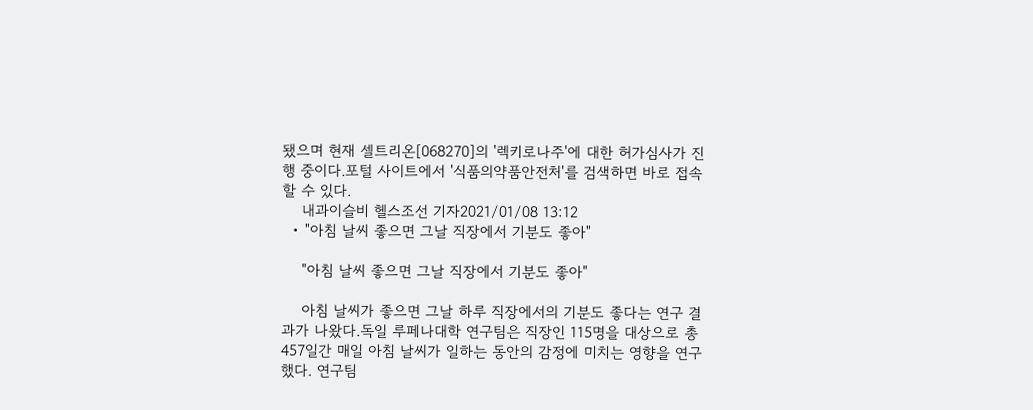됐으며 현재 셀트리온[068270]의 '렉키로나주'에 대한 허가심사가 진행 중이다.포털 사이트에서 '식품의약품안전처'를 검색하면 바로 접속할 수 있다.
    내과이슬비 헬스조선 기자2021/01/08 13:12
  • "아침 날씨 좋으면 그날 직장에서 기분도 좋아"

    "아침 날씨 좋으면 그날 직장에서 기분도 좋아"

    아침 날씨가 좋으면 그날 하루 직장에서의 기분도 좋다는 연구 결과가 나왔다.독일 루페나대학 연구팀은 직장인 115명을 대상으로 총 457일간 매일 아침 날씨가 일하는 동안의 감정에 미치는 영향을 연구했다. 연구팀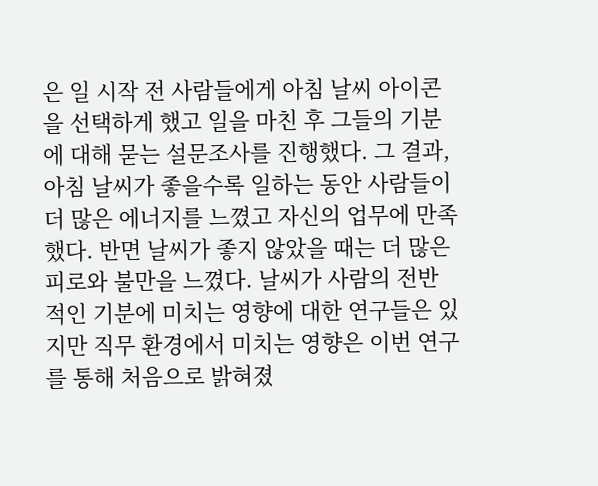은 일 시작 전 사람들에게 아침 날씨 아이콘을 선택하게 했고 일을 마친 후 그들의 기분에 대해 묻는 설문조사를 진행했다. 그 결과, 아침 날씨가 좋을수록 일하는 동안 사람들이 더 많은 에너지를 느꼈고 자신의 업무에 만족했다. 반면 날씨가 좋지 않았을 때는 더 많은 피로와 불만을 느꼈다. 날씨가 사람의 전반적인 기분에 미치는 영향에 대한 연구들은 있지만 직무 환경에서 미치는 영향은 이번 연구를 통해 처음으로 밝혀졌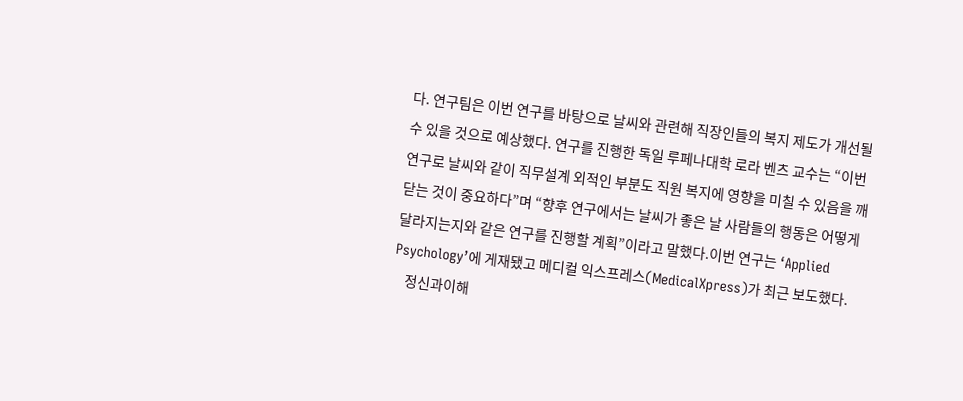다. 연구팀은 이번 연구를 바탕으로 날씨와 관련해 직장인들의 복지 제도가 개선될 수 있을 것으로 예상했다. 연구를 진행한 독일 루페나대학 로라 벤츠 교수는 “이번 연구로 날씨와 같이 직무설계 외적인 부분도 직원 복지에 영향을 미칠 수 있음을 깨닫는 것이 중요하다”며 “향후 연구에서는 날씨가 좋은 날 사람들의 행동은 어떻게 달라지는지와 같은 연구를 진행할 계획”이라고 말했다.이번 연구는 ‘Applied Psychology’에 게재됐고 메디컬 익스프레스(MedicalXpress)가 최근 보도했다.
    정신과이해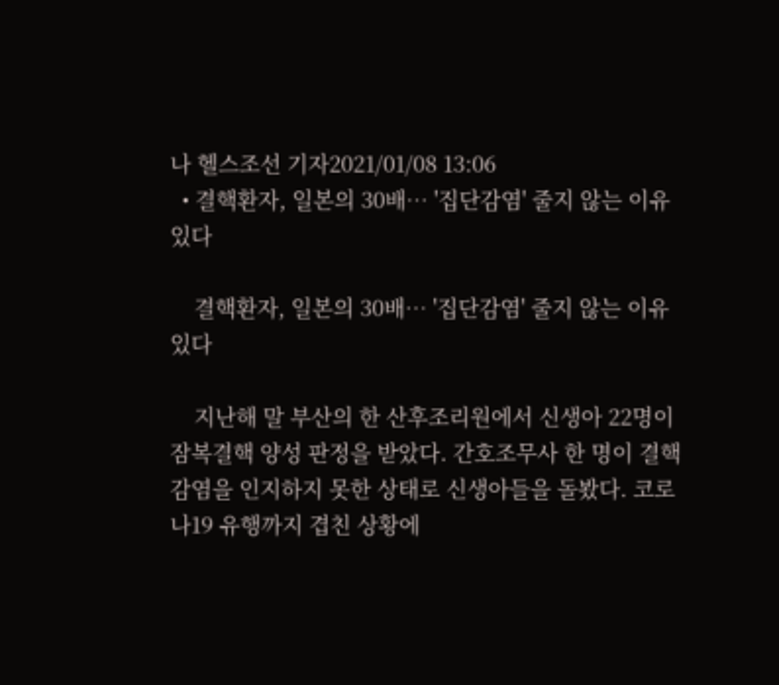나 헬스조선 기자2021/01/08 13:06
  • 결핵환자, 일본의 30배… '집단감염' 줄지 않는 이유 있다

    결핵환자, 일본의 30배… '집단감염' 줄지 않는 이유 있다

    지난해 말 부산의 한 산후조리원에서 신생아 22명이 잠복결핵 양성 판정을 받았다. 간호조무사 한 명이 결핵 감염을 인지하지 못한 상태로 신생아들을 돌봤다. 코로나19 유행까지 겹친 상황에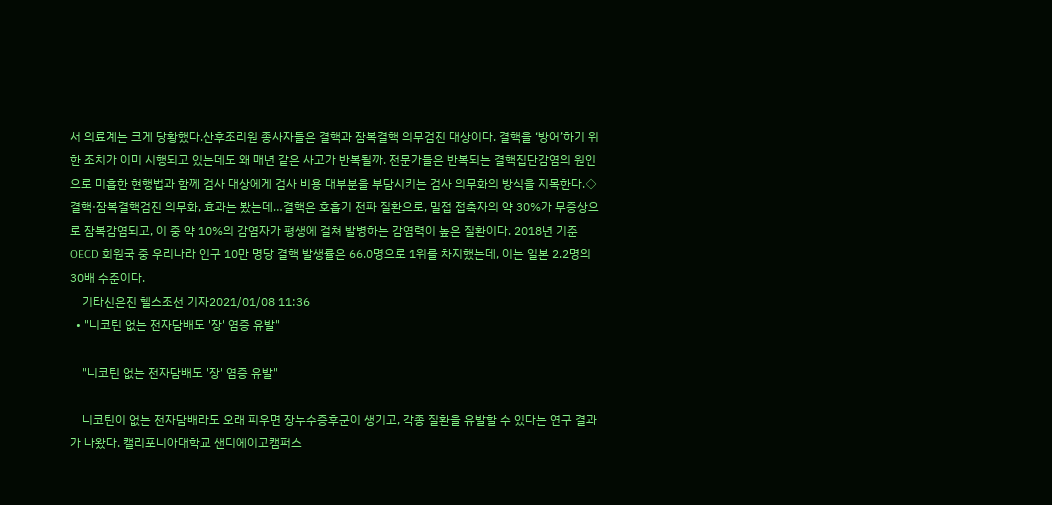서 의료계는 크게 당황했다.산후조리원 종사자들은 결핵과 잠복결핵 의무검진 대상이다. 결핵을 ‘방어’하기 위한 조치가 이미 시행되고 있는데도 왜 매년 같은 사고가 반복될까. 전문가들은 반복되는 결핵집단감염의 원인으로 미흡한 현행법과 함께 검사 대상에게 검사 비용 대부분을 부담시키는 검사 의무화의 방식을 지목한다.◇결핵·잠복결핵검진 의무화, 효과는 봤는데…결핵은 호흡기 전파 질환으로, 밀접 접촉자의 약 30%가 무증상으로 잠복감염되고, 이 중 약 10%의 감염자가 평생에 걸쳐 발병하는 감염력이 높은 질환이다. 2018년 기준 OECD 회원국 중 우리나라 인구 10만 명당 결핵 발생률은 66.0명으로 1위를 차지했는데, 이는 일본 2.2명의 30배 수준이다.
    기타신은진 헬스조선 기자2021/01/08 11:36
  • "니코틴 없는 전자담배도 '장' 염증 유발"

    "니코틴 없는 전자담배도 '장' 염증 유발"

    니코틴이 없는 전자담배라도 오래 피우면 장누수증후군이 생기고, 각종 질환을 유발할 수 있다는 연구 결과가 나왔다. 캘리포니아대학교 샌디에이고캠퍼스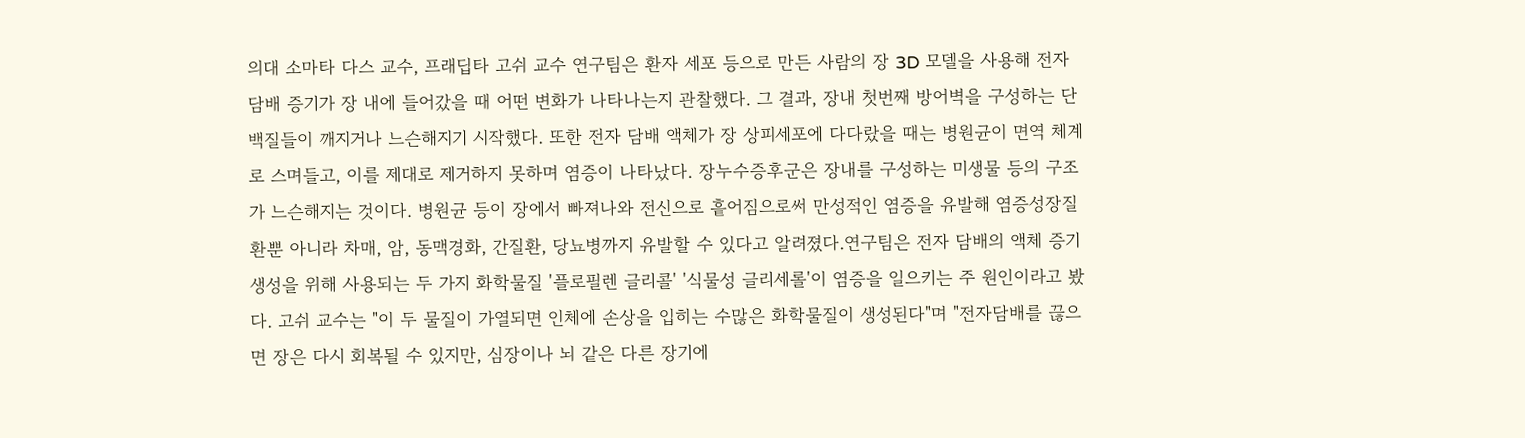의대 소마타 다스 교수, 프래딥타 고쉬 교수 연구팀은 환자 세포 등으로 만든 사람의 장 3D 모델을 사용해 전자 담배 증기가 장 내에 들어갔을 때 어떤 변화가 나타나는지 관찰했다. 그 결과, 장내 첫번째 방어벽을 구성하는 단백질들이 깨지거나 느슨해지기 시작했다. 또한 전자 담배 액체가 장 상피세포에 다다랐을 때는 병원균이 면역 체계로 스며들고, 이를 제대로 제거하지 못하며 염증이 나타났다. 장누수증후군은 장내를 구성하는 미생물 등의 구조가 느슨해지는 것이다. 병원균 등이 장에서 빠져나와 전신으로 흩어짐으로써 만성적인 염증을 유발해 염증성장질환뿐 아니라 차매, 암, 동맥경화, 간질환, 당뇨병까지 유발할 수 있다고 알려졌다.연구팀은 전자 담배의 액체 증기 생성을 위해 사용되는 두 가지 화학물질 '플로필렌 글리콜' '식물성 글리세롤'이 염증을 일으키는 주 원인이라고 봤다. 고쉬 교수는 "이 두 물질이 가열되면 인체에 손상을 입히는 수많은 화학물질이 생성된다"며 "전자담배를 끊으면 장은 다시 회복될 수 있지만, 심장이나 뇌 같은 다른 장기에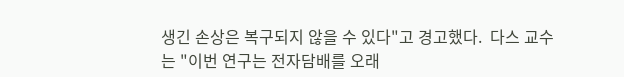생긴 손상은 복구되지 않을 수 있다"고 경고했다.  다스 교수는 "이번 연구는 전자담배를 오래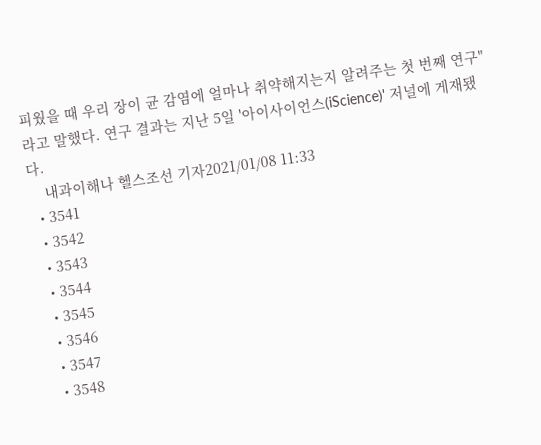피웠을 때 우리 장이 균 감염에 얼마나 취약해지는지 알려주는 첫 번째 연구"라고 말했다. 연구 결과는 지난 5일 '아이사이언스(iScience)' 저널에 게재됐다.
    내과이해나 헬스조선 기자2021/01/08 11:33
  • 3541
  • 3542
  • 3543
  • 3544
  • 3545
  • 3546
  • 3547
  • 3548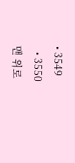• 3549
  • 3550
맨 위로